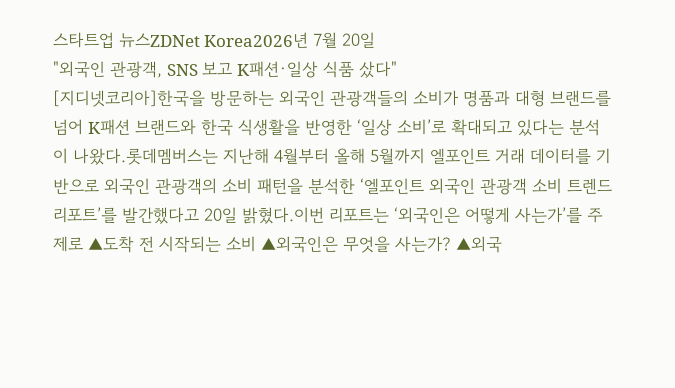스타트업 뉴스ZDNet Korea2026년 7월 20일
"외국인 관광객, SNS 보고 K패션·일상 식품 샀다"
[지디넷코리아]한국을 방문하는 외국인 관광객들의 소비가 명품과 대형 브랜드를 넘어 K패션 브랜드와 한국 식생활을 반영한 ‘일상 소비’로 확대되고 있다는 분석이 나왔다.롯데멤버스는 지난해 4월부터 올해 5월까지 엘포인트 거래 데이터를 기반으로 외국인 관광객의 소비 패턴을 분석한 ‘엘포인트 외국인 관광객 소비 트렌드 리포트’를 발간했다고 20일 밝혔다.이번 리포트는 ‘외국인은 어떻게 사는가’를 주제로 ▲도착 전 시작되는 소비 ▲외국인은 무엇을 사는가? ▲외국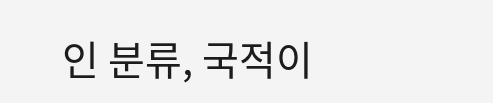인 분류, 국적이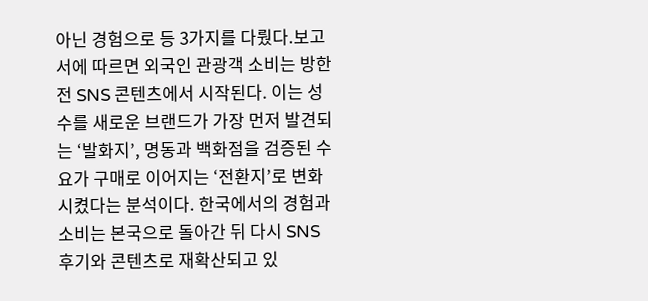아닌 경험으로 등 3가지를 다뤘다.보고서에 따르면 외국인 관광객 소비는 방한 전 SNS 콘텐츠에서 시작된다. 이는 성수를 새로운 브랜드가 가장 먼저 발견되는 ‘발화지’, 명동과 백화점을 검증된 수요가 구매로 이어지는 ‘전환지’로 변화시켰다는 분석이다. 한국에서의 경험과 소비는 본국으로 돌아간 뒤 다시 SNS 후기와 콘텐츠로 재확산되고 있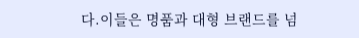다.이들은 명품과 대형 브랜드를 넘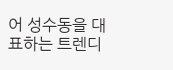어 성수동을 대표하는 트렌디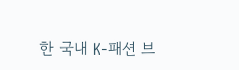한 국내 K-패션 브